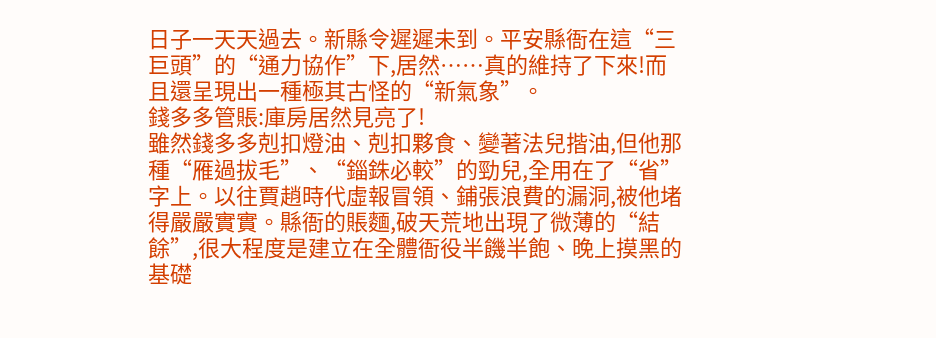日子一天天過去。新縣令遲遲未到。平安縣衙在這“三巨頭”的“通力協作”下,居然……真的維持了下來!而且還呈現出一種極其古怪的“新氣象”。
錢多多管賬:庫房居然見亮了!
雖然錢多多剋扣燈油、剋扣夥食、變著法兒揩油,但他那種“雁過拔毛”、“錙銖必較”的勁兒,全用在了“省”字上。以往賈趙時代虛報冒領、鋪張浪費的漏洞,被他堵得嚴嚴實實。縣衙的賬麵,破天荒地出現了微薄的“結餘”,很大程度是建立在全體衙役半饑半飽、晚上摸黑的基礎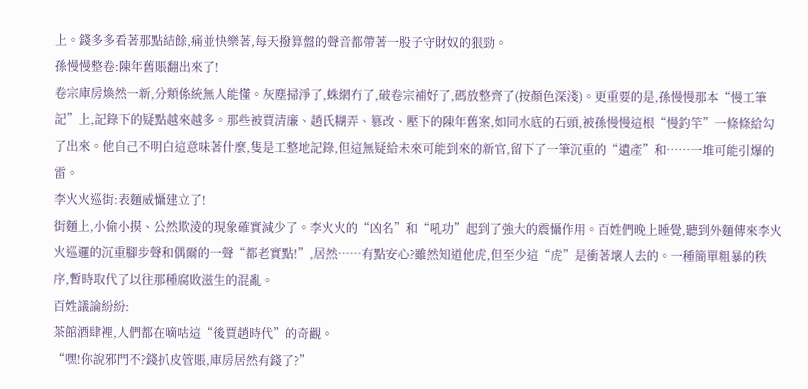上。錢多多看著那點結餘,痛並快樂著,每天撥算盤的聲音都帶著一股子守財奴的狠勁。
孫慢慢整卷:陳年舊賬翻出來了!
卷宗庫房煥然一新,分類係統無人能懂。灰塵掃淨了,蛛網冇了,破卷宗補好了,碼放整齊了(按顏色深淺)。更重要的是,孫慢慢那本“慢工筆記”上,記錄下的疑點越來越多。那些被賈清廉、趙氏糊弄、篡改、壓下的陳年舊案,如同水底的石頭,被孫慢慢這根“慢釣竿”一條條給勾了出來。他自己不明白這意味著什麼,隻是工整地記錄,但這無疑給未來可能到來的新官,留下了一筆沉重的“遺產”和……一堆可能引爆的雷。
李火火巡街:表麵威懾建立了!
街麵上,小偷小摸、公然欺淩的現象確實減少了。李火火的“凶名”和“吼功”起到了強大的震懾作用。百姓們晚上睡覺,聽到外麵傳來李火火巡邏的沉重腳步聲和偶爾的一聲“都老實點!”,居然……有點安心?雖然知道他虎,但至少這“虎”是衝著壞人去的。一種簡單粗暴的秩序,暫時取代了以往那種腐敗滋生的混亂。
百姓議論紛紛:
茶館酒肆裡,人們都在嘀咕這“後賈趙時代”的奇觀。
“嘿!你說邪門不?錢扒皮管賬,庫房居然有錢了?”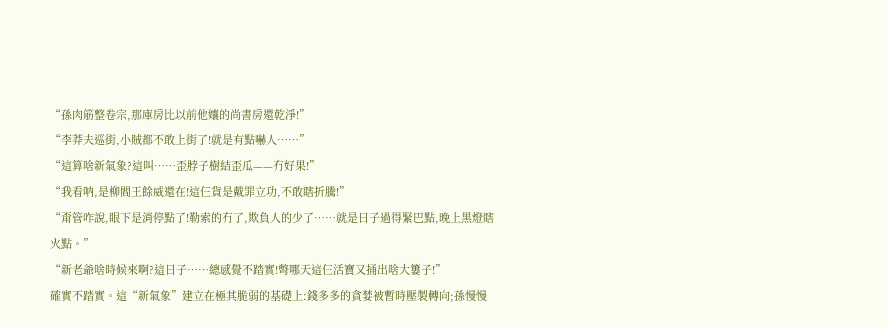“孫肉筋整卷宗,那庫房比以前他孃的尚書房還乾淨!”
“李莽夫巡街,小賊都不敢上街了!就是有點嚇人……”
“這算啥新氣象?這叫……歪脖子樹結歪瓜——冇好果!”
“我看呐,是柳閻王餘威還在!這仨貨是戴罪立功,不敢瞎折騰!”
“甭管咋說,眼下是消停點了!勒索的冇了,欺負人的少了……就是日子過得緊巴點,晚上黑燈瞎火點。”
“新老爺啥時候來啊?這日子……總感覺不踏實!彆哪天這仨活寶又捅出啥大簍子!”
確實不踏實。這“新氣象”建立在極其脆弱的基礎上:錢多多的貪婪被暫時壓製轉向;孫慢慢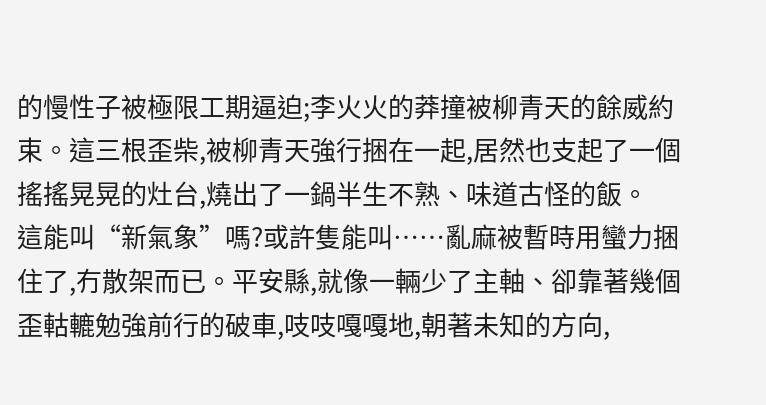的慢性子被極限工期逼迫;李火火的莽撞被柳青天的餘威約束。這三根歪柴,被柳青天強行捆在一起,居然也支起了一個搖搖晃晃的灶台,燒出了一鍋半生不熟、味道古怪的飯。
這能叫“新氣象”嗎?或許隻能叫……亂麻被暫時用蠻力捆住了,冇散架而已。平安縣,就像一輛少了主軸、卻靠著幾個歪軲轆勉強前行的破車,吱吱嘎嘎地,朝著未知的方向,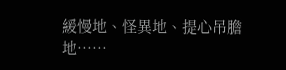緩慢地、怪異地、提心吊膽地……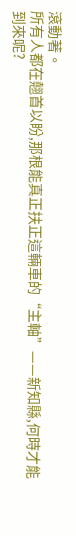滾動著。
所有人都在翹首以盼,那根能真正扶正這輛車的“主軸”——新知縣,何時才能到來呢?